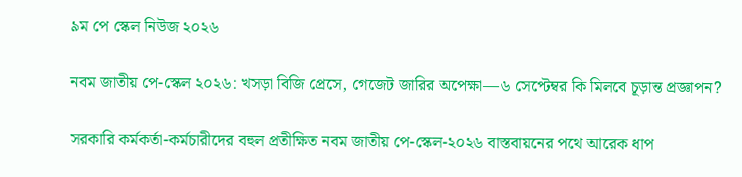৯ম পে স্কেল নিউজ ২০২৬

নবম জাতীয় পে-স্কেল ২০২৬: খসড়া বিজি প্রেসে, গেজেট জারির অপেক্ষা—৬ সেপ্টেম্বর কি মিলবে চূড়ান্ত প্রজ্ঞাপন?

সরকারি কর্মকর্তা-কর্মচারীদের বহুল প্রতীক্ষিত নবম জাতীয় পে-স্কেল-২০২৬ বাস্তবায়নের পথে আরেক ধাপ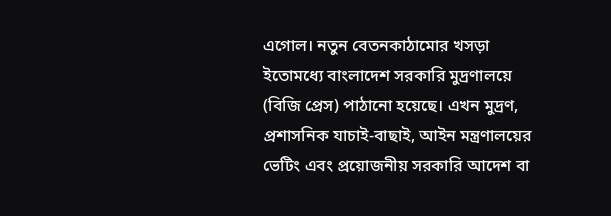এগোল। নতুন বেতনকাঠামোর খসড়া ইতোমধ্যে বাংলাদেশ সরকারি মুদ্রণালয়ে (বিজি প্রেস) পাঠানো হয়েছে। এখন মুদ্রণ, প্রশাসনিক যাচাই-বাছাই, আইন মন্ত্রণালয়ের ভেটিং এবং প্রয়োজনীয় সরকারি আদেশ বা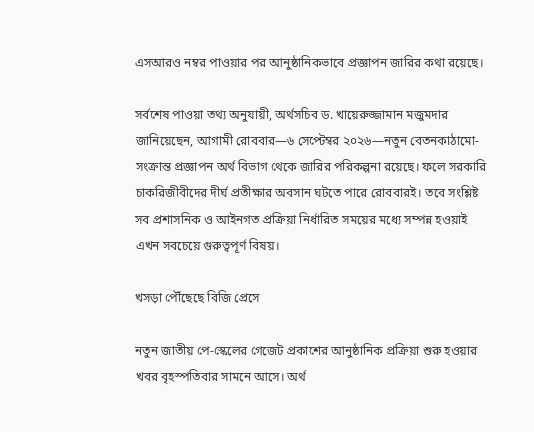এসআরও নম্বর পাওয়ার পর আনুষ্ঠানিকভাবে প্রজ্ঞাপন জারির কথা রয়েছে।

সর্বশেষ পাওয়া তথ্য অনুযায়ী, অর্থসচিব ড. খায়েরুজ্জামান মজুমদার জানিয়েছেন, আগামী রোববার—৬ সেপ্টেম্বর ২০২৬—নতুন বেতনকাঠামো-সংক্রান্ত প্রজ্ঞাপন অর্থ বিভাগ থেকে জারির পরিকল্পনা রয়েছে। ফলে সরকারি চাকরিজীবীদের দীর্ঘ প্রতীক্ষার অবসান ঘটতে পারে রোববারই। তবে সংশ্লিষ্ট সব প্রশাসনিক ও আইনগত প্রক্রিয়া নির্ধারিত সময়ের মধ্যে সম্পন্ন হওয়াই এখন সবচেয়ে গুরুত্বপূর্ণ বিষয়।

খসড়া পৌঁছেছে বিজি প্রেসে

নতুন জাতীয় পে-স্কেলের গেজেট প্রকাশের আনুষ্ঠানিক প্রক্রিয়া শুরু হওয়ার খবর বৃহস্পতিবার সামনে আসে। অর্থ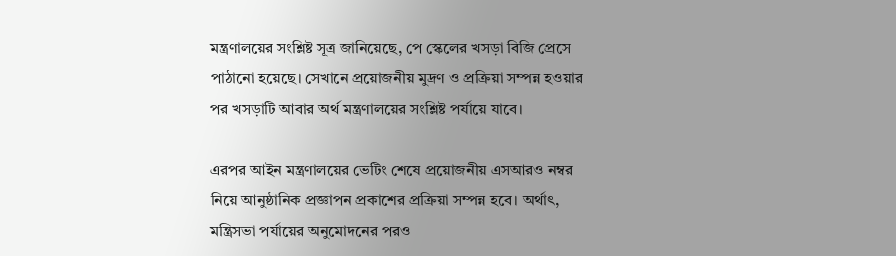মন্ত্রণালয়ের সংশ্লিষ্ট সূত্র জানিয়েছে, পে স্কেলের খসড়া বিজি প্রেসে পাঠানো হয়েছে। সেখানে প্রয়োজনীয় মুদ্রণ ও প্রক্রিয়া সম্পন্ন হওয়ার পর খসড়াটি আবার অর্থ মন্ত্রণালয়ের সংশ্লিষ্ট পর্যায়ে যাবে।

এরপর আইন মন্ত্রণালয়ের ভেটিং শেষে প্রয়োজনীয় এসআরও নম্বর নিয়ে আনুষ্ঠানিক প্রজ্ঞাপন প্রকাশের প্রক্রিয়া সম্পন্ন হবে। অর্থাৎ, মন্ত্রিসভা পর্যায়ের অনুমোদনের পরও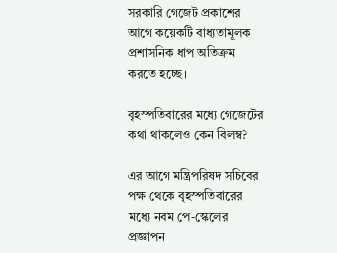সরকারি গেজেট প্রকাশের আগে কয়েকটি বাধ্যতামূলক প্রশাসনিক ধাপ অতিক্রম করতে হচ্ছে।

বৃহস্পতিবারের মধ্যে গেজেটের কথা থাকলেও কেন বিলম্ব?

এর আগে মন্ত্রিপরিষদ সচিবের পক্ষ থেকে বৃহস্পতিবারের মধ্যে নবম পে-স্কেলের প্রজ্ঞাপন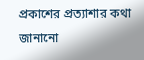প্রকাশের প্রত্যাশার কথা জানানো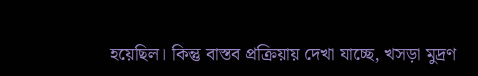হয়েছিল। কিন্তু বাস্তব প্রক্রিয়ায় দেখা যাচ্ছে, খসড়া মুদ্রণ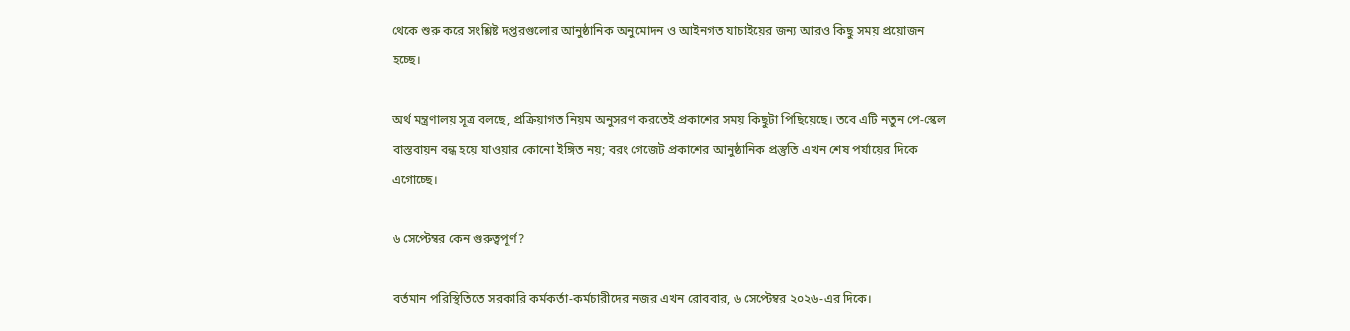থেকে শুরু করে সংশ্লিষ্ট দপ্তরগুলোর আনুষ্ঠানিক অনুমোদন ও আইনগত যাচাইয়ের জন্য আরও কিছু সময় প্রয়োজন হচ্ছে।

অর্থ মন্ত্রণালয় সূত্র বলছে, প্রক্রিয়াগত নিয়ম অনুসরণ করতেই প্রকাশের সময় কিছুটা পিছিয়েছে। তবে এটি নতুন পে-স্কেল বাস্তবায়ন বন্ধ হয়ে যাওয়ার কোনো ইঙ্গিত নয়; বরং গেজেট প্রকাশের আনুষ্ঠানিক প্রস্তুতি এখন শেষ পর্যায়ের দিকে এগোচ্ছে।

৬ সেপ্টেম্বর কেন গুরুত্বপূর্ণ?

বর্তমান পরিস্থিতিতে সরকারি কর্মকর্তা-কর্মচারীদের নজর এখন রোববার, ৬ সেপ্টেম্বর ২০২৬-এর দিকে।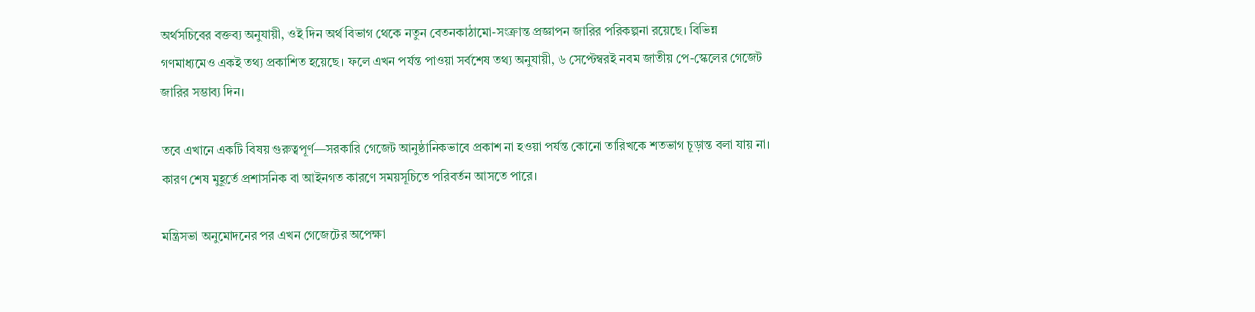অর্থসচিবের বক্তব্য অনুযায়ী, ওই দিন অর্থ বিভাগ থেকে নতুন বেতনকাঠামো-সংক্রান্ত প্রজ্ঞাপন জারির পরিকল্পনা রয়েছে। বিভিন্ন গণমাধ্যমেও একই তথ্য প্রকাশিত হয়েছে। ফলে এখন পর্যন্ত পাওয়া সর্বশেষ তথ্য অনুযায়ী, ৬ সেপ্টেম্বরই নবম জাতীয় পে-স্কেলের গেজেট জারির সম্ভাব্য দিন।

তবে এখানে একটি বিষয় গুরুত্বপূর্ণ—সরকারি গেজেট আনুষ্ঠানিকভাবে প্রকাশ না হওয়া পর্যন্ত কোনো তারিখকে শতভাগ চূড়ান্ত বলা যায় না। কারণ শেষ মুহূর্তে প্রশাসনিক বা আইনগত কারণে সময়সূচিতে পরিবর্তন আসতে পারে।

মন্ত্রিসভা অনুমোদনের পর এখন গেজেটের অপেক্ষা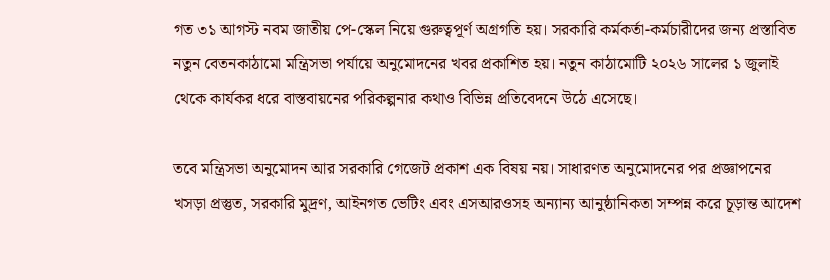গত ৩১ আগস্ট নবম জাতীয় পে-স্কেল নিয়ে গুরুত্বপূর্ণ অগ্রগতি হয়। সরকারি কর্মকর্তা-কর্মচারীদের জন্য প্রস্তাবিত নতুন বেতনকাঠামো মন্ত্রিসভা পর্যায়ে অনুমোদনের খবর প্রকাশিত হয়। নতুন কাঠামোটি ২০২৬ সালের ১ জুলাই থেকে কার্যকর ধরে বাস্তবায়নের পরিকল্পনার কথাও বিভিন্ন প্রতিবেদনে উঠে এসেছে।

তবে মন্ত্রিসভা অনুমোদন আর সরকারি গেজেট প্রকাশ এক বিষয় নয়। সাধারণত অনুমোদনের পর প্রজ্ঞাপনের খসড়া প্রস্তুত, সরকারি মুদ্রণ, আইনগত ভেটিং এবং এসআরওসহ অন্যান্য আনুষ্ঠানিকতা সম্পন্ন করে চূড়ান্ত আদেশ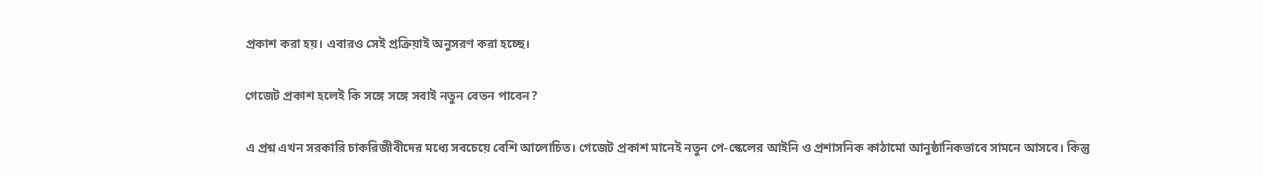প্রকাশ করা হয়। এবারও সেই প্রক্রিয়াই অনুসরণ করা হচ্ছে।

গেজেট প্রকাশ হলেই কি সঙ্গে সঙ্গে সবাই নতুন বেতন পাবেন?

এ প্রশ্ন এখন সরকারি চাকরিজীবীদের মধ্যে সবচেয়ে বেশি আলোচিত। গেজেট প্রকাশ মানেই নতুন পে-স্কেলের আইনি ও প্রশাসনিক কাঠামো আনুষ্ঠানিকভাবে সামনে আসবে। কিন্তু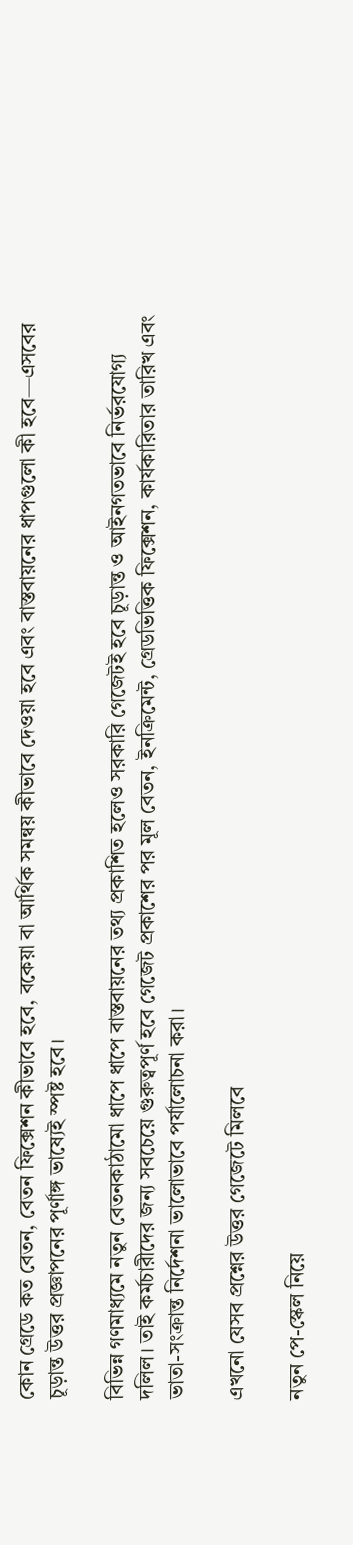কোন গ্রেডে কত বেতন, বেতন ফিক্সেশন কীভাবে হবে, বকেয়া বা আর্থিক সমন্বয় কীভাবে দেওয়া হবে এবং বাস্তবায়নের ধাপগুলো কী হবে—এসবের চূড়ান্ত উত্তর প্রজ্ঞাপনের পূর্ণাঙ্গ ভাষ্যেই স্পষ্ট হবে।

বিভিন্ন গণমাধ্যমে নতুন বেতনকাঠামো ধাপে ধাপে বাস্তবায়নের তথ্য প্রকাশিত হলেও সরকারি গেজেটই হবে চূড়ান্ত ও আইনগতভাবে নির্ভরযোগ্য দলিল। তাই কর্মচারীদের জন্য সবচেয়ে গুরুত্বপূর্ণ হবে গেজেট প্রকাশের পর মূল বেতন, ইনক্রিমেন্ট, গ্রেডভিত্তিক ফিক্সেশন, কার্যকারিতার তারিখ এবং ভাতা-সংক্রান্ত নির্দেশনা ভালোভাবে পর্যালোচনা করা।

এখনো যেসব প্রশ্নের উত্তর গেজেটে মিলবে

নতুন পে-স্কেল নিয়ে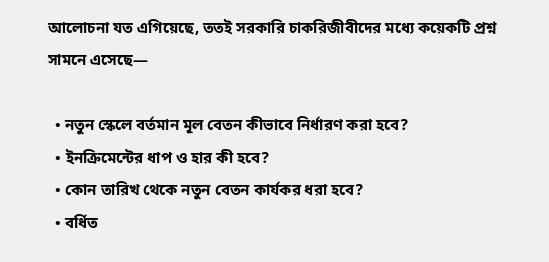আলোচনা যত এগিয়েছে, ততই সরকারি চাকরিজীবীদের মধ্যে কয়েকটি প্রশ্ন সামনে এসেছে—

  • নতুন স্কেলে বর্তমান মূল বেতন কীভাবে নির্ধারণ করা হবে?
  • ইনক্রিমেন্টের ধাপ ও হার কী হবে?
  • কোন তারিখ থেকে নতুন বেতন কার্যকর ধরা হবে?
  • বর্ধিত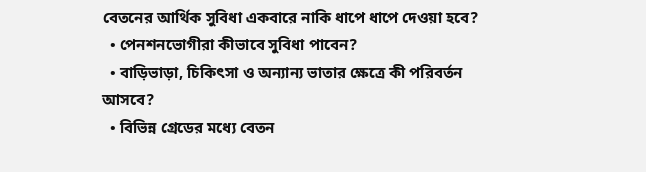বেতনের আর্থিক সুবিধা একবারে নাকি ধাপে ধাপে দেওয়া হবে?
  • পেনশনভোগীরা কীভাবে সুবিধা পাবেন?
  • বাড়িভাড়া, চিকিৎসা ও অন্যান্য ভাতার ক্ষেত্রে কী পরিবর্তন আসবে?
  • বিভিন্ন গ্রেডের মধ্যে বেতন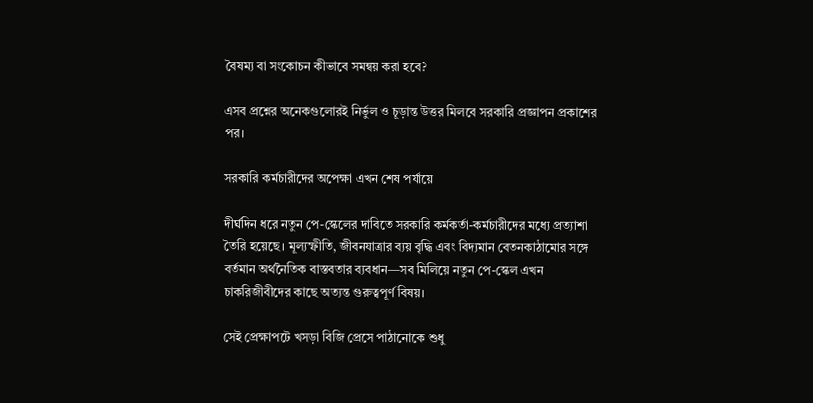বৈষম্য বা সংকোচন কীভাবে সমন্বয় করা হবে?

এসব প্রশ্নের অনেকগুলোরই নির্ভুল ও চূড়ান্ত উত্তর মিলবে সরকারি প্রজ্ঞাপন প্রকাশের পর।

সরকারি কর্মচারীদের অপেক্ষা এখন শেষ পর্যায়ে

দীর্ঘদিন ধরে নতুন পে-স্কেলের দাবিতে সরকারি কর্মকর্তা-কর্মচারীদের মধ্যে প্রত্যাশা তৈরি হয়েছে। মূল্যস্ফীতি, জীবনযাত্রার ব্যয় বৃদ্ধি এবং বিদ্যমান বেতনকাঠামোর সঙ্গে বর্তমান অর্থনৈতিক বাস্তবতার ব্যবধান—সব মিলিয়ে নতুন পে-স্কেল এখন চাকরিজীবীদের কাছে অত্যন্ত গুরুত্বপূর্ণ বিষয়।

সেই প্রেক্ষাপটে খসড়া বিজি প্রেসে পাঠানোকে শুধু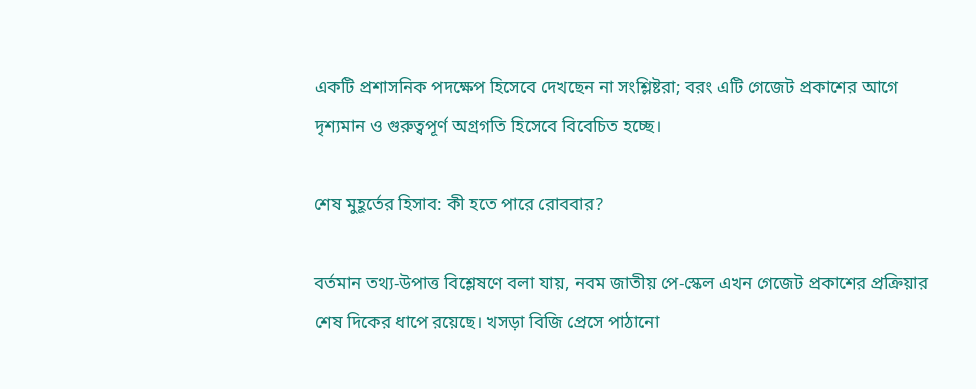একটি প্রশাসনিক পদক্ষেপ হিসেবে দেখছেন না সংশ্লিষ্টরা; বরং এটি গেজেট প্রকাশের আগে দৃশ্যমান ও গুরুত্বপূর্ণ অগ্রগতি হিসেবে বিবেচিত হচ্ছে।

শেষ মুহূর্তের হিসাব: কী হতে পারে রোববার?

বর্তমান তথ্য-উপাত্ত বিশ্লেষণে বলা যায়, নবম জাতীয় পে-স্কেল এখন গেজেট প্রকাশের প্রক্রিয়ার শেষ দিকের ধাপে রয়েছে। খসড়া বিজি প্রেসে পাঠানো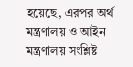হয়েছে, এরপর অর্থ মন্ত্রণালয় ও আইন মন্ত্রণালয় সংশ্লিষ্ট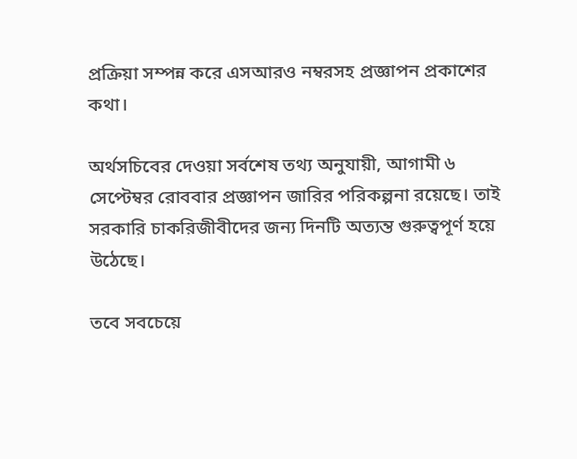প্রক্রিয়া সম্পন্ন করে এসআরও নম্বরসহ প্রজ্ঞাপন প্রকাশের কথা।

অর্থসচিবের দেওয়া সর্বশেষ তথ্য অনুযায়ী, আগামী ৬ সেপ্টেম্বর রোববার প্রজ্ঞাপন জারির পরিকল্পনা রয়েছে। তাই সরকারি চাকরিজীবীদের জন্য দিনটি অত্যন্ত গুরুত্বপূর্ণ হয়ে উঠেছে।

তবে সবচেয়ে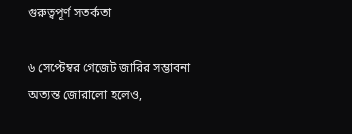গুরুত্বপূর্ণ সতর্কতা

৬ সেপ্টেম্বর গেজেট জারির সম্ভাবনা অত্যন্ত জোরালো হলেও,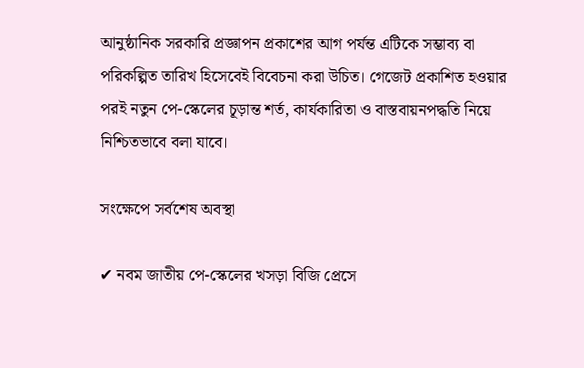আনুষ্ঠানিক সরকারি প্রজ্ঞাপন প্রকাশের আগ পর্যন্ত এটিকে সম্ভাব্য বা পরিকল্পিত তারিখ হিসেবেই বিবেচনা করা উচিত। গেজেট প্রকাশিত হওয়ার পরই নতুন পে-স্কেলের চূড়ান্ত শর্ত, কার্যকারিতা ও বাস্তবায়নপদ্ধতি নিয়ে নিশ্চিতভাবে বলা যাবে।

সংক্ষেপে সর্বশেষ অবস্থা

✔ নবম জাতীয় পে-স্কেলের খসড়া বিজি প্রেসে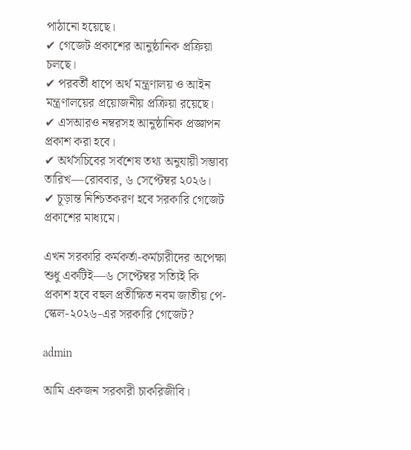পাঠানো হয়েছে।
✔ গেজেট প্রকাশের আনুষ্ঠানিক প্রক্রিয়া চলছে।
✔ পরবর্তী ধাপে অর্থ মন্ত্রণালয় ও আইন মন্ত্রণালয়ের প্রয়োজনীয় প্রক্রিয়া রয়েছে।
✔ এসআরও নম্বরসহ আনুষ্ঠানিক প্রজ্ঞাপন প্রকাশ করা হবে।
✔ অর্থসচিবের সর্বশেষ তথ্য অনুযায়ী সম্ভাব্য তারিখ—রোববার, ৬ সেপ্টেম্বর ২০২৬।
✔ চূড়ান্ত নিশ্চিতকরণ হবে সরকারি গেজেট প্রকাশের মাধ্যমে।

এখন সরকারি কর্মকর্তা-কর্মচারীদের অপেক্ষা শুধু একটিই—৬ সেপ্টেম্বর সত্যিই কি প্রকাশ হবে বহুল প্রতীক্ষিত নবম জাতীয় পে-স্কেল-২০২৬-এর সরকারি গেজেট?

admin

আমি একজন সরকারী চাকরিজীবি।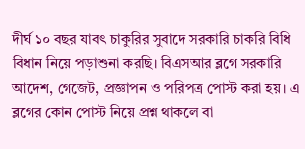দীর্ঘ ১০ বছর যাবৎ চাকুরির সুবাদে সরকারি চাকরি বিধি বিধান নিয়ে পড়াশুনা করছি। বিএসআর ব্লগে সরকারি আদেশ, গেজেট, প্রজ্ঞাপন ও পরিপত্র পোস্ট করা হয়। এ ব্লগের কোন পোস্ট নিয়ে প্রশ্ন থাকলে বা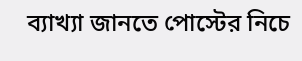ব্যাখ্যা জানতে পোস্টের নিচে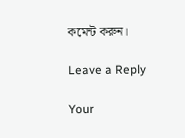কমেন্ট করুন।

Leave a Reply

Your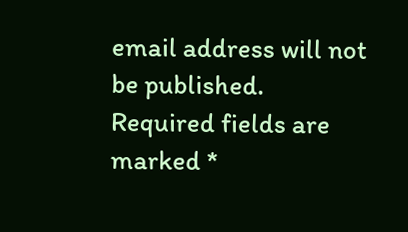email address will not be published. Required fields are marked *